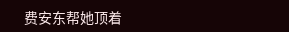费安东帮她顶着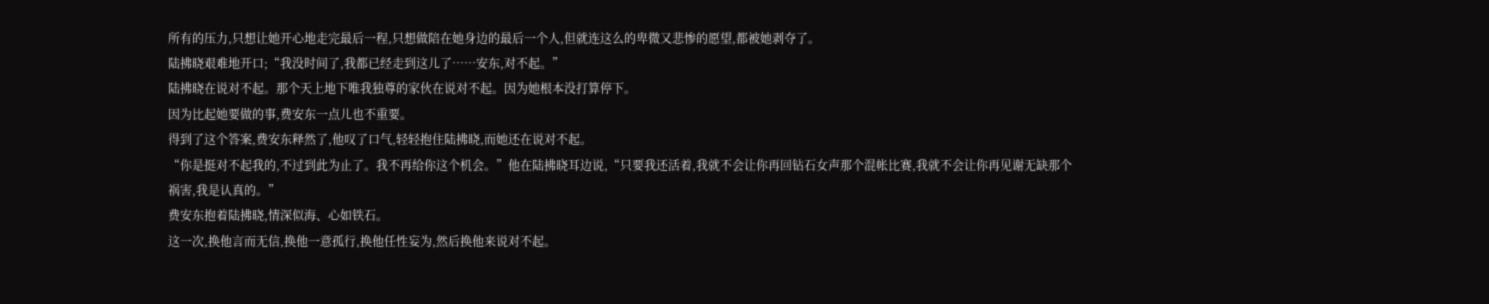所有的压力,只想让她开心地走完最后一程,只想做陪在她身边的最后一个人,但就连这么的卑微又悲惨的愿望,都被她剥夺了。
陆拂晓艰难地开口;“我没时间了,我都已经走到这儿了……安东,对不起。”
陆拂晓在说对不起。那个天上地下唯我独尊的家伙在说对不起。因为她根本没打算停下。
因为比起她要做的事,费安东一点儿也不重要。
得到了这个答案,费安东释然了,他叹了口气,轻轻抱住陆拂晓,而她还在说对不起。
“你是挺对不起我的,不过到此为止了。我不再给你这个机会。”他在陆拂晓耳边说,“只要我还活着,我就不会让你再回钻石女声那个混帐比赛,我就不会让你再见谢无缺那个祸害,我是认真的。”
费安东抱着陆拂晓,情深似海、心如铁石。
这一次,换他言而无信,换他一意孤行,换他任性妄为,然后换他来说对不起。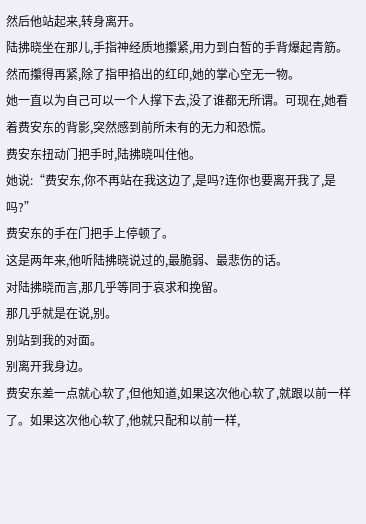然后他站起来,转身离开。
陆拂晓坐在那儿,手指神经质地攥紧,用力到白皙的手背爆起青筋。然而攥得再紧,除了指甲掐出的红印,她的掌心空无一物。
她一直以为自己可以一个人撑下去,没了谁都无所谓。可现在,她看着费安东的背影,突然感到前所未有的无力和恐慌。
费安东扭动门把手时,陆拂晓叫住他。
她说:“费安东,你不再站在我这边了,是吗?连你也要离开我了,是吗?”
费安东的手在门把手上停顿了。
这是两年来,他听陆拂晓说过的,最脆弱、最悲伤的话。
对陆拂晓而言,那几乎等同于哀求和挽留。
那几乎就是在说,别。
别站到我的对面。
别离开我身边。
费安东差一点就心软了,但他知道,如果这次他心软了,就跟以前一样了。如果这次他心软了,他就只配和以前一样,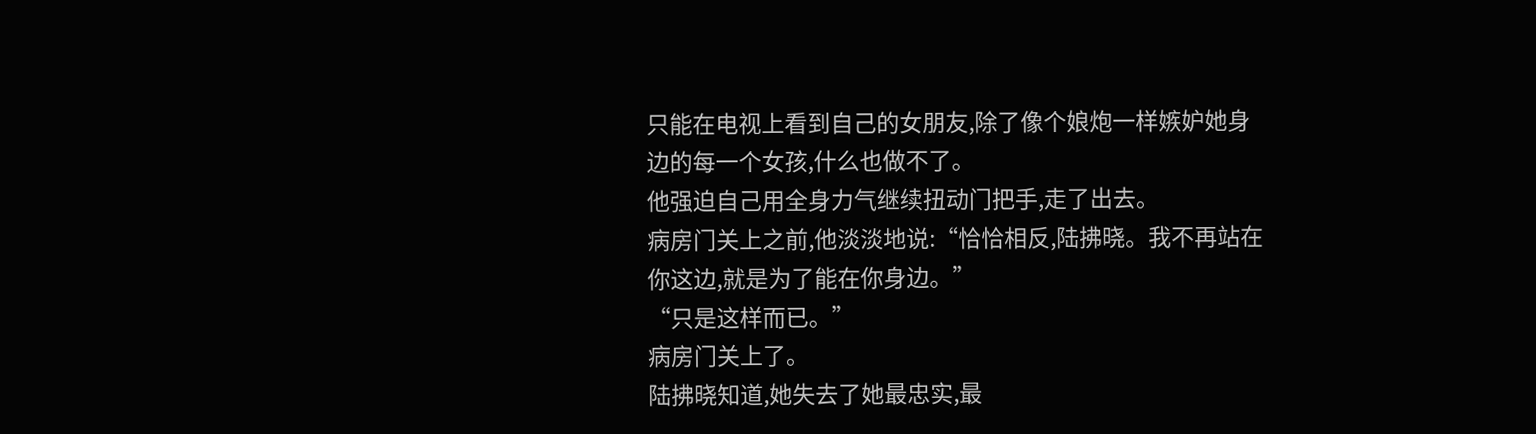只能在电视上看到自己的女朋友,除了像个娘炮一样嫉妒她身边的每一个女孩,什么也做不了。
他强迫自己用全身力气继续扭动门把手,走了出去。
病房门关上之前,他淡淡地说:“恰恰相反,陆拂晓。我不再站在你这边,就是为了能在你身边。”
“只是这样而已。”
病房门关上了。
陆拂晓知道,她失去了她最忠实,最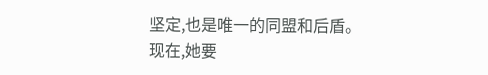坚定,也是唯一的同盟和后盾。
现在,她要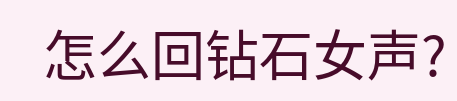怎么回钻石女声?